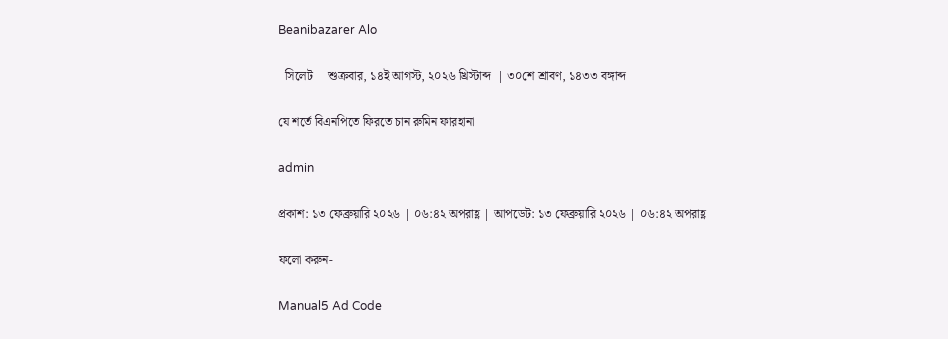Beanibazarer Alo

  সিলেট     শুক্রবার, ১৪ই আগস্ট, ২০২৬ খ্রিস্টাব্দ  | ৩০শে শ্রাবণ, ১৪৩৩ বঙ্গাব্দ

যে শর্তে বিএনপিতে ফিরতে চান রুমিন ফারহানা

admin

প্রকাশ: ১৩ ফেব্রুয়ারি ২০২৬ | ০৬:৪২ অপরাহ্ণ | আপডেট: ১৩ ফেব্রুয়ারি ২০২৬ | ০৬:৪২ অপরাহ্ণ

ফলো করুন-

Manual5 Ad Code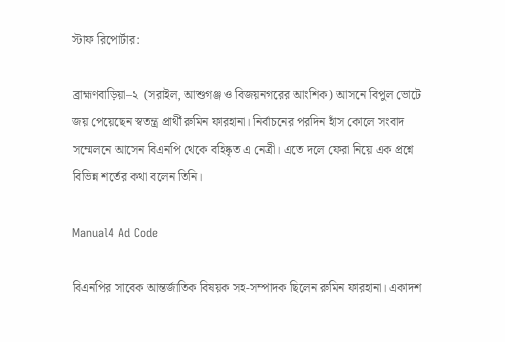স্টাফ রিপোর্টার:

ব্রাহ্মণবাড়িয়া–২  (সরাইল, আশুগঞ্জ ও বিজয়নগরের আংশিক) আসনে বিপুল ভোটে জয় পেয়েছেন স্বতন্ত্র প্রার্থী রুমিন ফারহানা। নির্বাচনের পরদিন হাঁস কোলে সংবাদ সম্মেলনে আসেন বিএনপি থেকে বহিষ্কৃত এ নেত্রী। এতে দলে ফেরা নিয়ে এক প্রশ্নে বিভিন্ন শর্তের কথা বলেন তিনি।

Manual4 Ad Code

বিএনপির সাবেক আন্তর্জাতিক বিষয়ক সহ-সম্পাদক ছিলেন রুমিন ফারহানা। একাদশ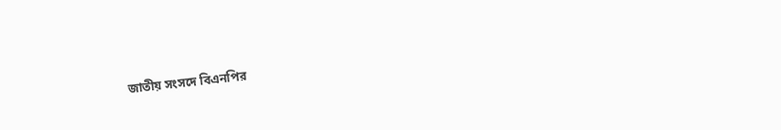জাতীয় সংসদে বিএনপির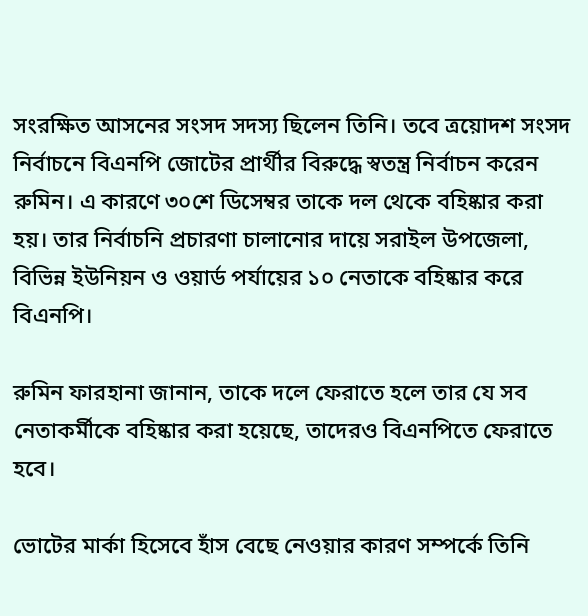সংরক্ষিত আসনের সংসদ সদস্য ছিলেন তিনি। তবে ত্রয়োদশ সংসদ নির্বাচনে বিএনপি জোটের প্রার্থীর বিরুদ্ধে স্বতন্ত্র নির্বাচন করেন রুমিন। এ কারণে ৩০শে ডিসেম্বর তাকে দল থেকে বহিষ্কার করা হয়। তার নির্বাচনি প্রচারণা চালানোর দায়ে সরাইল উপজেলা, বিভিন্ন ইউনিয়ন ও ওয়ার্ড পর্যায়ের ১০ নেতাকে বহিষ্কার করে বিএনপি।

রুমিন ফারহানা জানান, তাকে দলে ফেরাতে হলে তার যে সব নেতাকর্মীকে বহিষ্কার করা হয়েছে, তাদেরও বিএনপিতে ফেরাতে হবে।

ভোটের মার্কা হিসেবে হাঁস বেছে নেওয়ার কারণ সম্পর্কে তিনি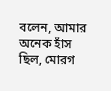বলেন, আমার অনেক হাঁস ছিল, মোরগ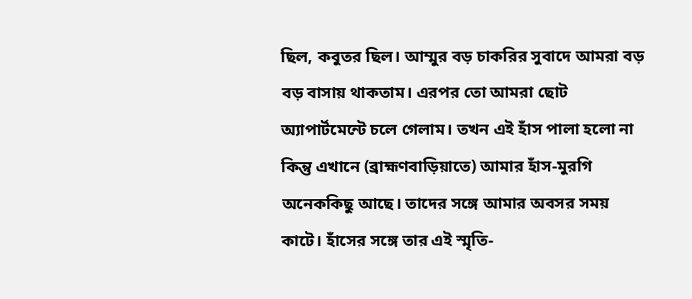ছিল, কবুতর ছিল। আম্মুর বড় চাকরির সুবাদে আমরা বড় বড় বাসায় থাকতাম। এরপর তো আমরা ছোট অ্যাপার্টমেন্টে চলে গেলাম। তখন এই হাঁস পালা হলো না কিন্তু এখানে (ব্রাহ্মণবাড়িয়াতে) আমার হাঁস-মুরগি অনেককিছু আছে। তাদের সঙ্গে আমার অবসর সময় কাটে। হাঁসের সঙ্গে তার এই স্মৃতি-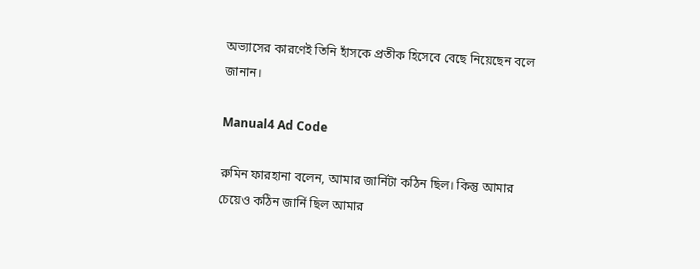অভ্যাসের কারণেই তিনি হাঁসকে প্রতীক হিসেবে বেছে নিয়েছেন বলে জানান।

Manual4 Ad Code

রুমিন ফারহানা বলেন, আমার জার্নিটা কঠিন ছিল। কিন্তু আমার চেয়েও কঠিন জার্নি ছিল আমার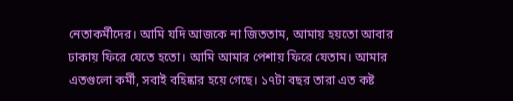নেতাকর্মীদের। আমি যদি আজকে না জিততাম, আমায় হয়তো আবার ঢাকায় ফিরে যেতে হতো। আমি আমার পেশায় ফিরে যেতাম। আমার এতগুলো কর্মী, সবাই বহিষ্কার হয়ে গেছে। ১৭টা বছর তারা এত কষ্ট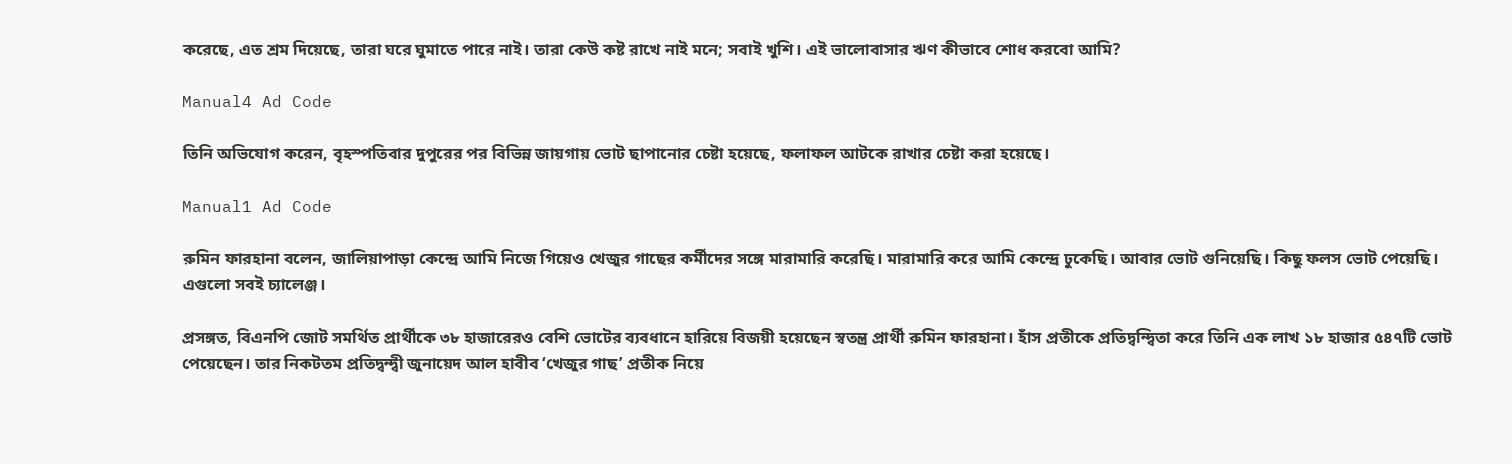করেছে, এত শ্রম দিয়েছে, তারা ঘরে ঘুমাতে পারে নাই। তারা কেউ কষ্ট রাখে নাই মনে; সবাই খুশি। এই ভালোবাসার ঋণ কীভাবে শোধ করবো আমি?

Manual4 Ad Code

তিনি অভিযোগ করেন, বৃহস্পতিবার দুপুরের পর বিভিন্ন জায়গায় ভোট ছাপানোর চেষ্টা হয়েছে, ফলাফল আটকে রাখার চেষ্টা করা হয়েছে।

Manual1 Ad Code

রুমিন ফারহানা বলেন, জালিয়াপাড়া কেন্দ্রে আমি নিজে গিয়েও খেজুর গাছের কর্মীদের সঙ্গে মারামারি করেছি। মারামারি করে আমি কেন্দ্রে ঢুকেছি। আবার ভোট গুনিয়েছি। কিছু ফলস ভোট পেয়েছি। এগুলো সবই চ্যালেঞ্জ।

প্রসঙ্গত, বিএনপি জোট সমর্থিত প্রার্থীকে ৩৮ হাজারেরও বেশি ভোটের ব্যবধানে হারিয়ে বিজয়ী হয়েছেন স্বতন্ত্র প্রার্থী রুমিন ফারহানা। হাঁস প্রতীকে প্রতিদ্বন্দ্বিতা করে তিনি এক লাখ ১৮ হাজার ৫৪৭টি ভোট পেয়েছেন। তার নিকটতম প্রতিদ্বন্দ্বী জুনায়েদ আল হাবীব ‘খেজুর গাছ’ প্রতীক নিয়ে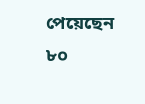পেয়েছেন ৮০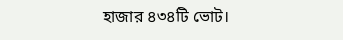হাজার ৪৩৪টি ভোট।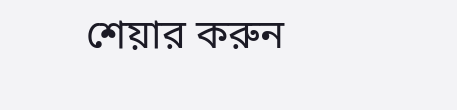শেয়ার করুন